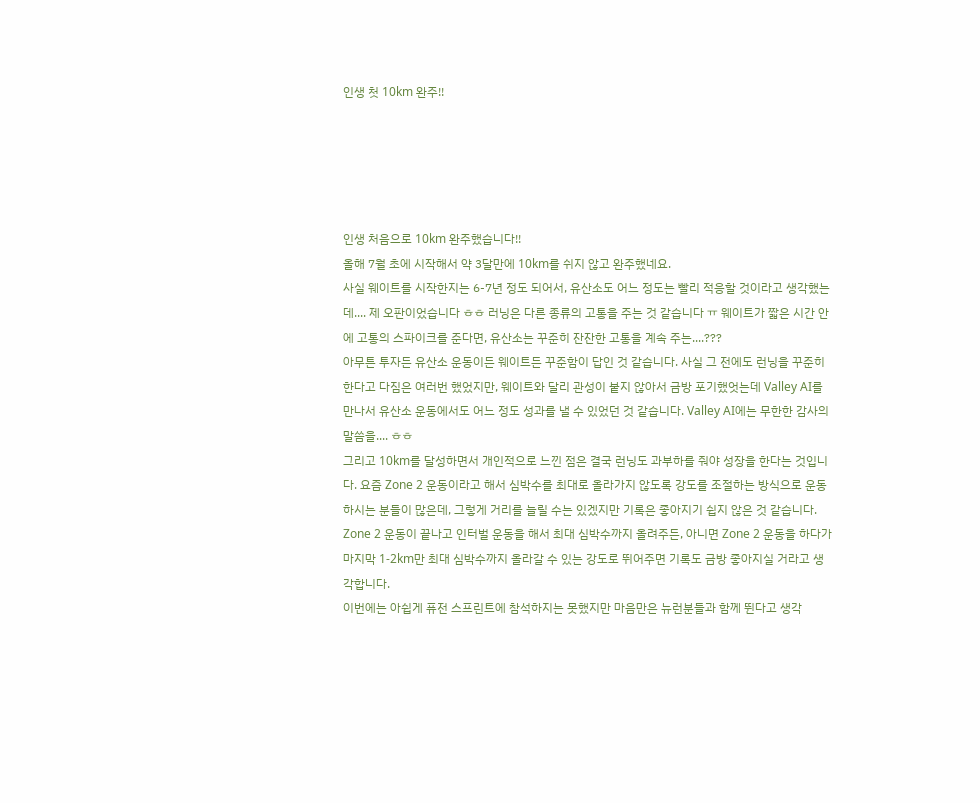인생 첫 10km 완주!!





인생 처음으로 10km 완주했습니다!!
올해 7월 초에 시작해서 약 3달만에 10km를 쉬지 않고 완주했네요.
사실 웨이트를 시작한지는 6-7년 정도 되어서, 유산소도 어느 정도는 빨리 적응할 것이라고 생각했는데.... 제 오판이었습니다 ㅎㅎ 러닝은 다른 종류의 고통을 주는 것 같습니다 ㅠ 웨이트가 짧은 시간 안에 고통의 스파이크를 준다면, 유산소는 꾸준히 잔잔한 고통을 계속 주는....???
아무튼 투자든 유산소 운동이든 웨이트든 꾸준함이 답인 것 같습니다. 사실 그 전에도 런닝을 꾸준히 한다고 다짐은 여러번 했었지만, 웨이트와 달리 관성이 붙지 않아서 금방 포기했엇는데 Valley AI를 만나서 유산소 운동에서도 어느 정도 성과를 낼 수 있었던 것 같습니다. Valley AI에는 무한한 감사의 말씀을.... ㅎㅎ
그리고 10km를 달성하면서 개인적으로 느낀 점은 결국 런닝도 과부하를 줘야 성장을 한다는 것입니다. 요즘 Zone 2 운동이라고 해서 심박수를 최대로 올라가지 않도록 강도를 조절하는 방식으로 운동하시는 분들이 많은데, 그렇게 거리를 늘릴 수는 있겠지만 기록은 좋아지기 쉽지 않은 것 같습니다. Zone 2 운동이 끝나고 인터벌 운동을 해서 최대 심박수까지 올려주든, 아니면 Zone 2 운동을 하다가 마지막 1-2km만 최대 심박수까지 올라갈 수 있는 강도로 뛰어주면 기록도 금방 좋아지실 거라고 생각합니다.
이번에는 아쉽게 퓨전 스프린트에 참석하지는 못했지만 마음만은 뉴런분들과 함께 뛴다고 생각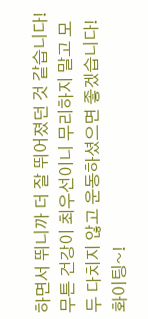하면서 뛰니까 더 잘 뛰어졌던 것 같습니다! 무튼 건강이 최우선이니 무리하지 말고 모두 다치지 않고 운동하셨으면 좋겠습니다! 화이팅~!